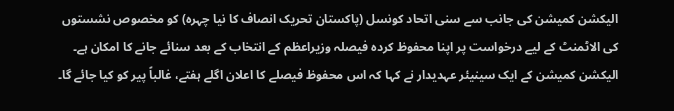الیکشن کمیشن کی جانب سے سنی اتحاد کونسل (پاکستان تحریک انصاف کا نیا چہرہ) کو مخصوص نشستوں کی الاٹمنٹ کے لیے درخواست پر اپنا محفوظ کردہ فیصلہ وزیراعظم کے انتخاب کے بعد سنائے جانے کا امکان ہے۔
الیکشن کمیشن کے ایک سینیئر عہدیدار نے کہا کہ اس محفوظ فیصلے کا اعلان اگلے ہفتے، غالباً پیر کو کیا جائے گا۔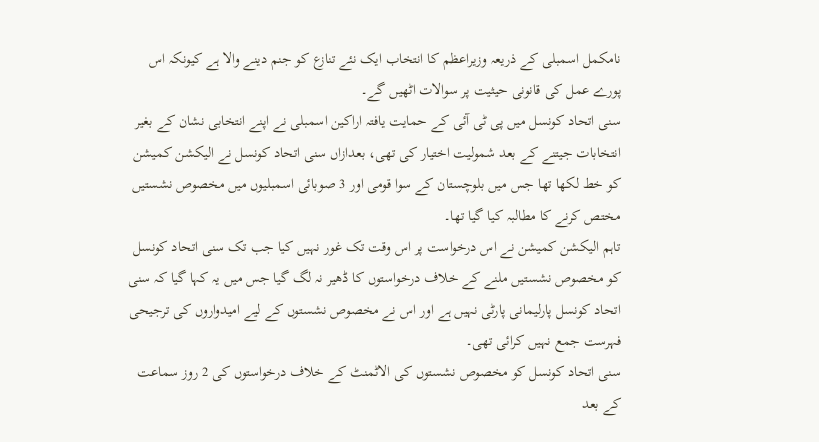نامکمل اسمبلی کے ذریعہ وزیراعظم کا انتخاب ایک نئے تنازع کو جنم دینے والا ہے کیونکہ اس پورے عمل کی قانونی حیثیت پر سوالات اٹھیں گے۔
سنی اتحاد کونسل میں پی ٹی آئی کے حمایت یافتہ اراکین اسمبلی نے اپنے انتخابی نشان کے بغیر انتخابات جیتنے کے بعد شمولیت اختیار کی تھی، بعدازاں سنی اتحاد کونسل نے الیکشن کمیشن کو خط لکھا تھا جس میں بلوچستان کے سوا قومی اور 3 صوبائی اسمبلیوں میں مخصوص نشستیں مختص کرنے کا مطالبہ کیا گیا تھا۔
تاہم الیکشن کمیشن نے اس درخواست پر اس وقت تک غور نہیں کیا جب تک سنی اتحاد کونسل کو مخصوص نشستیں ملنے کے خلاف درخواستوں کا ڈھیر نہ لگ گیا جس میں یہ کہا گیا کہ سنی اتحاد کونسل پارلیمانی پارٹی نہیں ہے اور اس نے مخصوص نشستوں کے لیے امیدواروں کی ترجیحی فہرست جمع نہیں کرائی تھی۔
سنی اتحاد کونسل کو مخصوص نشستوں کی الاٹمنٹ کے خلاف درخواستوں کی 2 روز سماعت کے بعد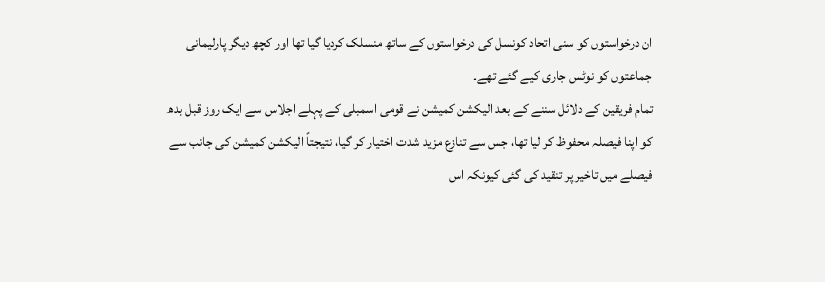ان درخواستوں کو سنی اتحاد کونسل کی درخواستوں کے ساتھ منسلک کردیا گیا تھا اور کچھ دیگر پارلیمانی جماعتوں کو نوٹس جاری کیے گئے تھے۔
تمام فریقین کے دلائل سننے کے بعد الیکشن کمیشن نے قومی اسمبلی کے پہلے اجلاس سے ایک روز قبل بدھ کو اپنا فیصلہ محفوظ کر لیا تھا، جس سے تنازع مزید شدت اختیار کر گیا، نتیجتاً الیکشن کمیشن کی جانب سے فیصلے میں تاخیر پر تنقید کی گئی کیونکہ اس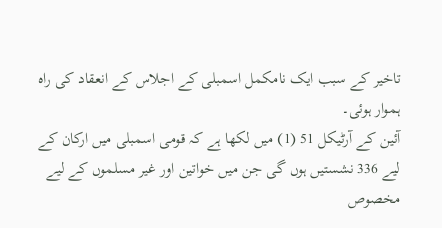تاخیر کے سبب ایک نامکمل اسمبلی کے اجلاس کے انعقاد کی راہ ہموار ہوئی۔
آئین کے آرٹیکل 51 (1) میں لکھا ہے کہ قومی اسمبلی میں ارکان کے لیے 336 نشستیں ہوں گی جن میں خواتین اور غیر مسلموں کے لیے مخصوص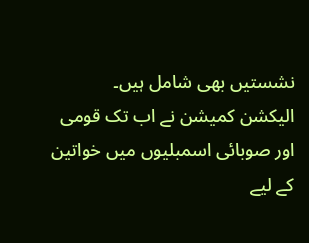نشستیں بھی شامل ہیں۔
الیکشن کمیشن نے اب تک قومی اور صوبائی اسمبلیوں میں خواتین کے لیے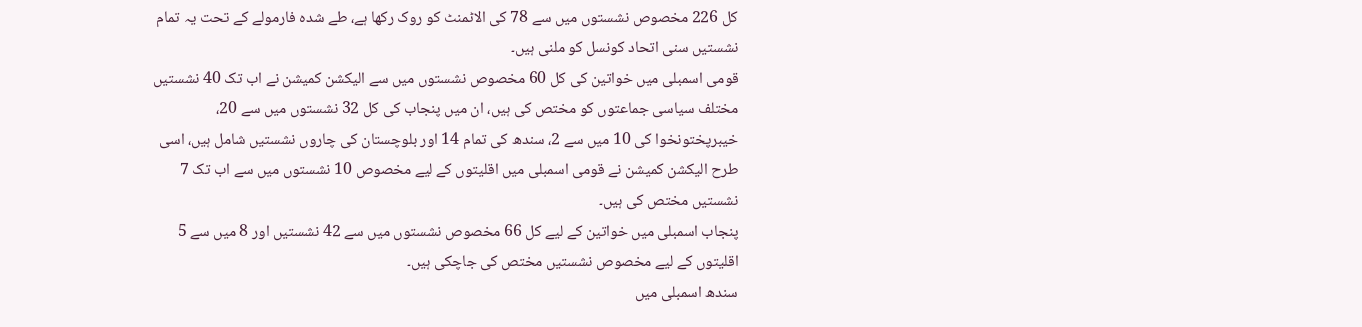کل 226 مخصوص نشستوں میں سے 78 کی الاٹمنٹ کو روک رکھا ہے، طے شدہ فارمولے کے تحت یہ تمام نشستیں سنی اتحاد کونسل کو ملنی ہیں۔
قومی اسمبلی میں خواتین کی کل 60 مخصوص نشستوں میں سے الیکشن کمیشن نے اب تک 40 نشستیں مختلف سیاسی جماعتوں کو مختص کی ہیں، ان میں پنجاب کی کل 32 نشستوں میں سے 20، خیبرپختونخوا کی 10 میں سے 2، سندھ کی تمام 14 اور بلوچستان کی چاروں نشستیں شامل ہیں، اسی طرح الیکشن کمیشن نے قومی اسمبلی میں اقلیتوں کے لیے مخصوص 10 نشستوں میں سے اب تک 7 نشستیں مختص کی ہیں۔
پنجاب اسمبلی میں خواتین کے لیے کل 66 مخصوص نشستوں میں سے 42 نشستیں اور 8 میں سے 5 اقلیتوں کے لیے مخصوص نشستیں مختص کی جاچکی ہیں۔
سندھ اسمبلی میں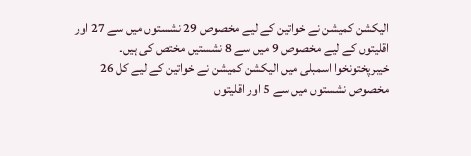الیکشن کمیشن نے خواتین کے لیے مخصوص 29 نشستوں میں سے 27 اور اقلیتوں کے لیے مخصوص 9 میں سے 8 نشستیں مختص کی ہیں۔
خیبرپختونخوا اسمبلی میں الیکشن کمیشن نے خواتین کے لیے کل 26 مخصوص نشستوں میں سے 5 اور اقلیتوں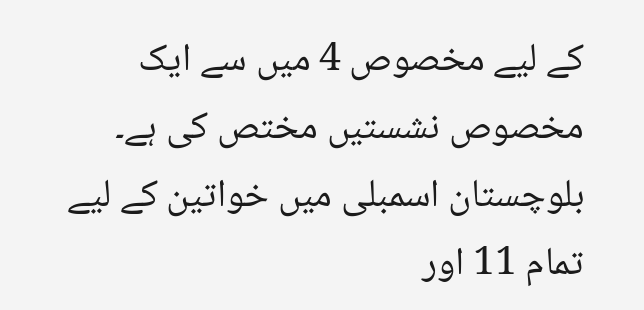کے لیے مخصوص 4 میں سے ایک مخصوص نشستیں مختص کی ہے۔
بلوچستان اسمبلی میں خواتین کے لیے تمام 11 اور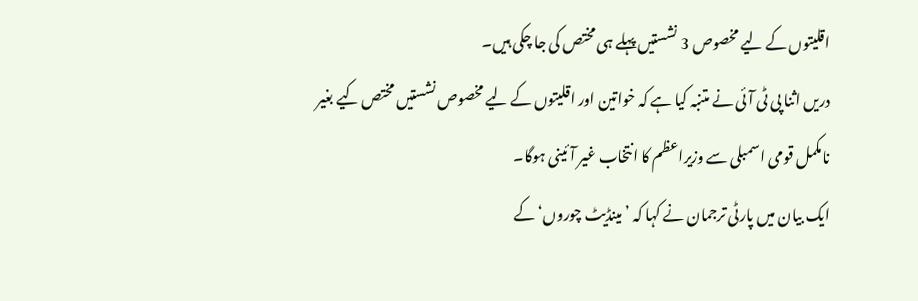اقلیتوں کے لیے مخصوص 3 نشستیں پہلے ہی مختص کی جا چکی ہیں۔
دریں اثنا پی ٹی آئی نے متنبہ کیا ہے کہ خواتین اور اقلیتوں کے لیے مخصوص نشستیں مختص کیے بغیر نامکمل قومی اسمبلی سے وزیراعظم کا انتخاب غیر آئینی ہوگا۔
ایک بیان میں پارٹی ترجمان نے کہا کہ ’مینڈیٹ چوروں‘ کے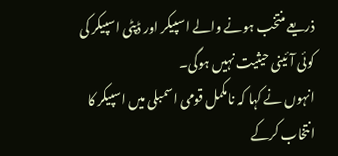ذریعے منتخب ہونے والے اسپیکر اور ڈپٹی اسپیکر کی کوئی آئینی حیثیت نہیں ہوگی۔
انہوں نے کہا کہ نامکمل قومی اسمبلی میں اسپیکر کا انتخاب کرکے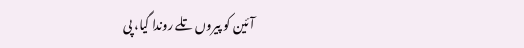آئین کو پیروں تلے روندا گیا، پی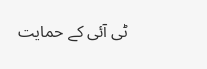ٹی آئی کے حمایت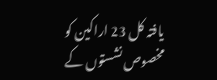یافتہ کل 23 اراکین کو مخصوص نشستوں کے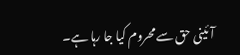آئینی حق سے محروم کیا جا رہا ہے۔